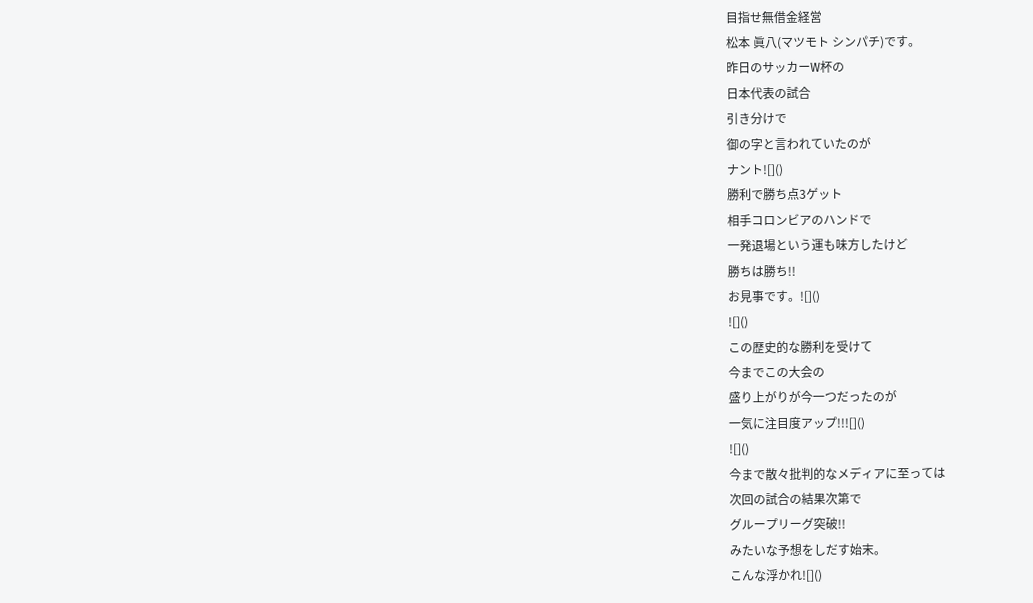目指せ無借金経営
松本 眞八(マツモト シンパチ)です。
昨日のサッカーW杯の
日本代表の試合
引き分けで
御の字と言われていたのが
ナント![]()
勝利で勝ち点3ゲット
相手コロンビアのハンドで
一発退場という運も味方したけど
勝ちは勝ち!!
お見事です。![]()
![]()
この歴史的な勝利を受けて
今までこの大会の
盛り上がりが今一つだったのが
一気に注目度アップ!!![]()
![]()
今まで散々批判的なメディアに至っては
次回の試合の結果次第で
グループリーグ突破!!
みたいな予想をしだす始末。
こんな浮かれ![]()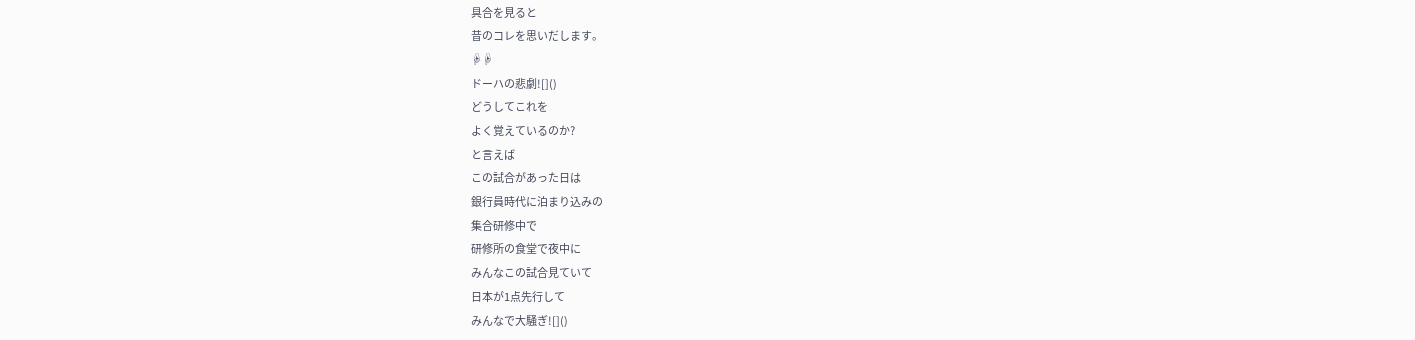具合を見ると
昔のコレを思いだします。
☟☟
ドーハの悲劇![]()
どうしてこれを
よく覚えているのか?
と言えば
この試合があった日は
銀行員時代に泊まり込みの
集合研修中で
研修所の食堂で夜中に
みんなこの試合見ていて
日本が1点先行して
みんなで大騒ぎ![]()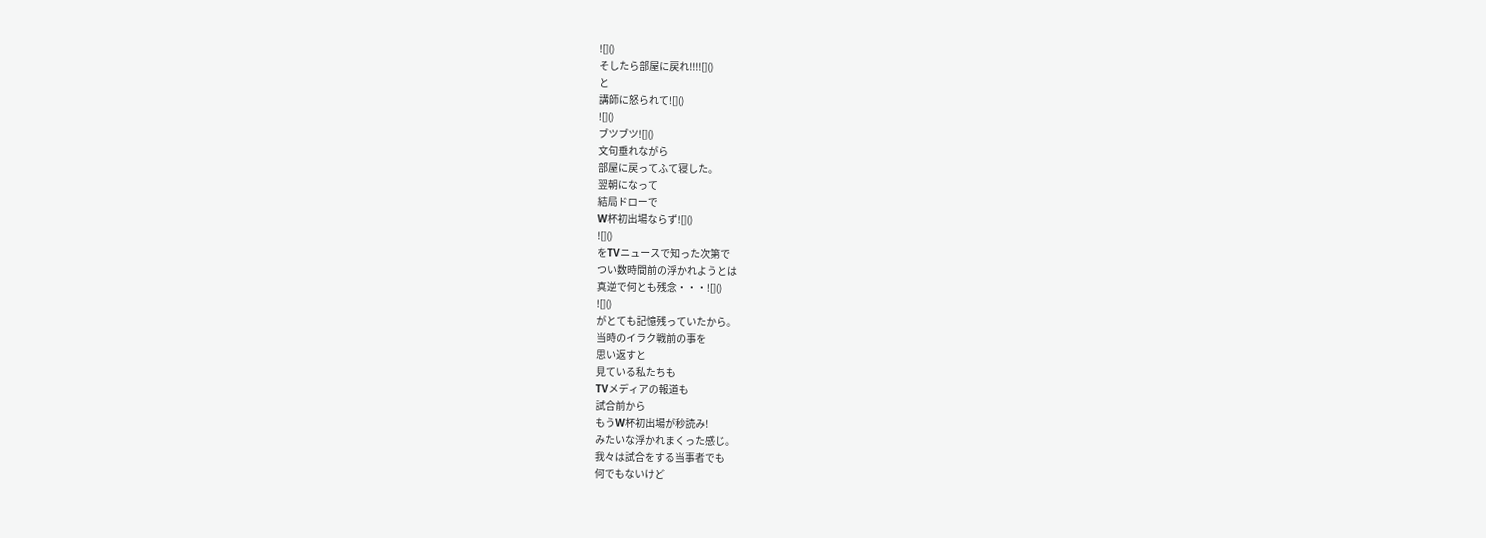![]()
そしたら部屋に戻れ!!!![]()
と
講師に怒られて![]()
![]()
ブツブツ![]()
文句垂れながら
部屋に戻ってふて寝した。
翌朝になって
結局ドローで
W杯初出場ならず![]()
![]()
をTVニュースで知った次第で
つい数時間前の浮かれようとは
真逆で何とも残念・・・![]()
![]()
がとても記憶残っていたから。
当時のイラク戦前の事を
思い返すと
見ている私たちも
TVメディアの報道も
試合前から
もうW杯初出場が秒読み!
みたいな浮かれまくった感じ。
我々は試合をする当事者でも
何でもないけど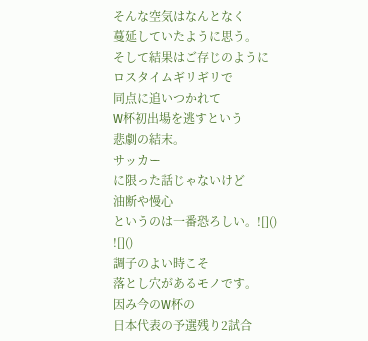そんな空気はなんとなく
蔓延していたように思う。
そして結果はご存じのように
ロスタイムギリギリで
同点に追いつかれて
W杯初出場を逃すという
悲劇の結末。
サッカー
に限った話じゃないけど
油断や慢心
というのは一番恐ろしい。![]()
![]()
調子のよい時こそ
落とし穴があるモノです。
因み今のW杯の
日本代表の予選残り2試合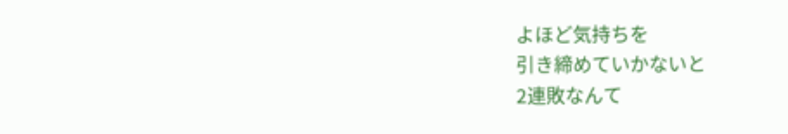よほど気持ちを
引き締めていかないと
2連敗なんて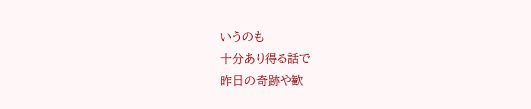いうのも
十分あり得る話で
昨日の奇跡や歓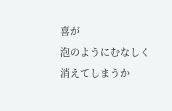喜が
泡のようにむなしく
消えてしまうか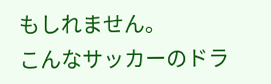もしれません。
こんなサッカーのドラ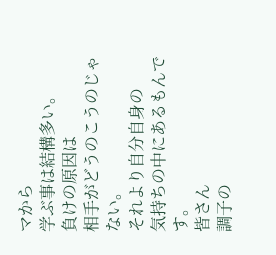マから
学ぶ事は結構多い。
負けの原因は
相手がどうのこうのじゃない。
それより自分自身の
気持ちの中にあるもんです。
皆さん
調子の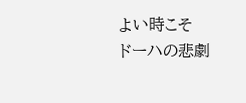よい時こそ
ドーハの悲劇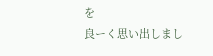を
良ーく思い出しまし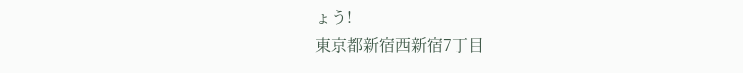ょう!
東京都新宿西新宿7丁目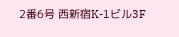2番6号 西新宿K-1ビル3F